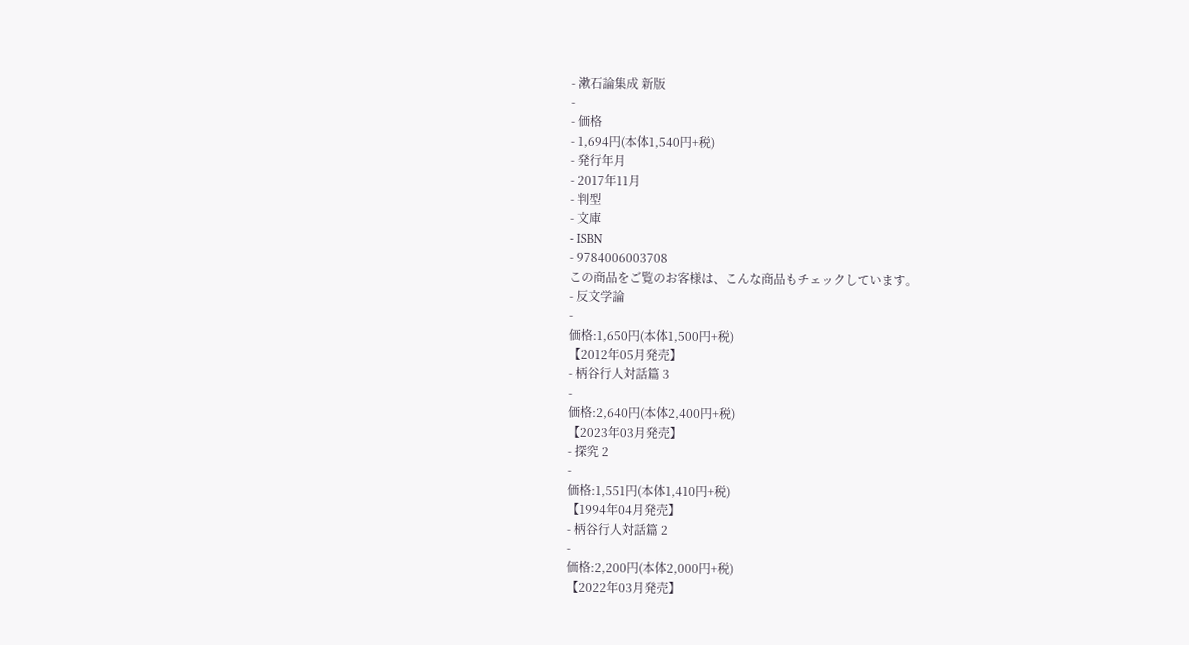- 漱石論集成 新版
-
- 価格
- 1,694円(本体1,540円+税)
- 発行年月
- 2017年11月
- 判型
- 文庫
- ISBN
- 9784006003708
この商品をご覧のお客様は、こんな商品もチェックしています。
- 反文学論
-
価格:1,650円(本体1,500円+税)
【2012年05月発売】
- 柄谷行人対話篇 3
-
価格:2,640円(本体2,400円+税)
【2023年03月発売】
- 探究 2
-
価格:1,551円(本体1,410円+税)
【1994年04月発売】
- 柄谷行人対話篇 2
-
価格:2,200円(本体2,000円+税)
【2022年03月発売】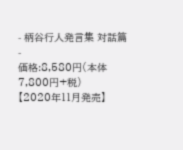- 柄谷行人発言集 対話篇
-
価格:8,580円(本体7,800円+税)
【2020年11月発売】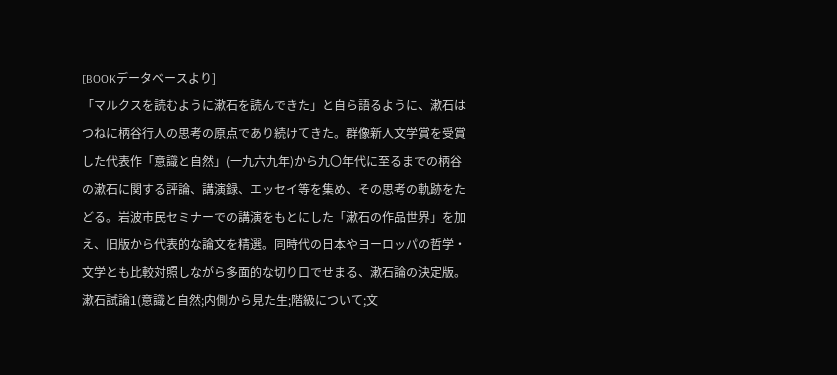[BOOKデータベースより]
「マルクスを読むように漱石を読んできた」と自ら語るように、漱石はつねに柄谷行人の思考の原点であり続けてきた。群像新人文学賞を受賞した代表作「意識と自然」(一九六九年)から九〇年代に至るまでの柄谷の漱石に関する評論、講演録、エッセイ等を集め、その思考の軌跡をたどる。岩波市民セミナーでの講演をもとにした「漱石の作品世界」を加え、旧版から代表的な論文を精選。同時代の日本やヨーロッパの哲学・文学とも比較対照しながら多面的な切り口でせまる、漱石論の決定版。
漱石試論1(意識と自然;内側から見た生;階級について;文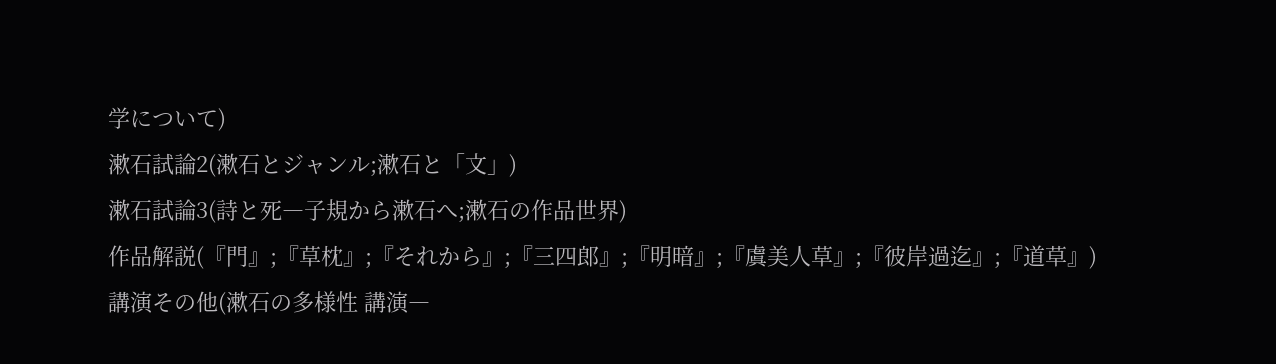学について)
漱石試論2(漱石とジャンル;漱石と「文」)
漱石試論3(詩と死―子規から漱石へ;漱石の作品世界)
作品解説(『門』;『草枕』;『それから』;『三四郎』;『明暗』;『虞美人草』;『彼岸過迄』;『道草』)
講演その他(漱石の多様性 講演―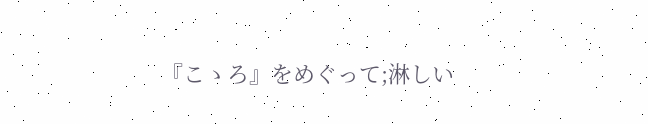『こゝろ』をめぐって;淋しい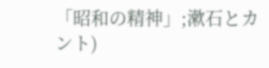「昭和の精神」;漱石とカント)